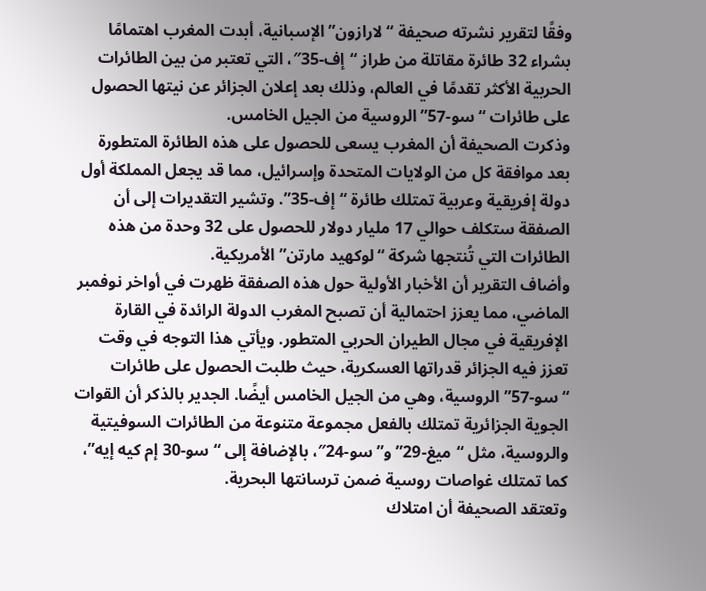وفقًا لتقرير نشرته صحيفة “لارازون” الإسبانية، أبدت المغرب اهتمامًا بشراء 32 طائرة مقاتلة من طراز “إف-35″، التي تعتبر من بين الطائرات الحربية الأكثر تقدمًا في العالم، وذلك بعد إعلان الجزائر عن نيتها الحصول على طائرات “سو-57” الروسية من الجيل الخامس.
وذكرت الصحيفة أن المغرب يسعى للحصول على هذه الطائرة المتطورة بعد موافقة كل من الولايات المتحدة وإسرائيل، مما قد يجعل المملكة أول دولة إفريقية وعربية تمتلك طائرة “إف-35”. وتشير التقديرات إلى أن الصفقة ستكلف حوالي 17 مليار دولار للحصول على 32 وحدة من هذه الطائرات التي تُنتجها شركة “لوكهيد مارتن” الأمريكية.
وأضاف التقرير أن الأخبار الأولية حول هذه الصفقة ظهرت في أواخر نوفمبر الماضي، مما يعزز احتمالية أن تصبح المغرب الدولة الرائدة في القارة الإفريقية في مجال الطيران الحربي المتطور. ويأتي هذا التوجه في وقت تعزز فيه الجزائر قدراتها العسكرية، حيث طلبت الحصول على طائرات “سو-57” الروسية، وهي من الجيل الخامس أيضًا. الجدير بالذكر أن القوات الجوية الجزائرية تمتلك بالفعل مجموعة متنوعة من الطائرات السوفيتية والروسية، مثل “ميغ-29” و”سو-24″، بالإضافة إلى “سو-30 إم كيه إيه”، كما تمتلك غواصات روسية ضمن ترسانتها البحرية.
وتعتقد الصحيفة أن امتلاك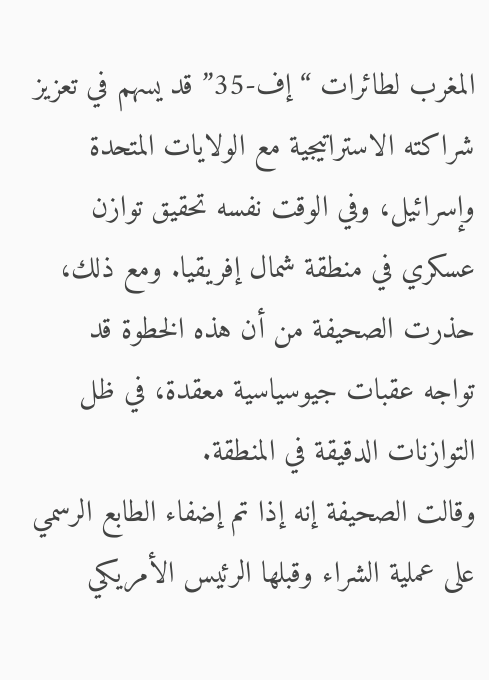المغرب لطائرات “إف-35” قد يسهم في تعزيز شراكته الاستراتيجية مع الولايات المتحدة وإسرائيل، وفي الوقت نفسه تحقيق توازن عسكري في منطقة شمال إفريقيا. ومع ذلك، حذرت الصحيفة من أن هذه الخطوة قد تواجه عقبات جيوسياسية معقدة، في ظل التوازنات الدقيقة في المنطقة.
وقالت الصحيفة إنه إذا تم إضفاء الطابع الرسمي على عملية الشراء وقبلها الرئيس الأمريكي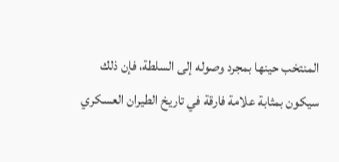المنتخب حينها بمجرد وصوله إلى السلطة، فإن ذلك سيكون بمثابة علامة فارقة في تاريخ الطيران العسكري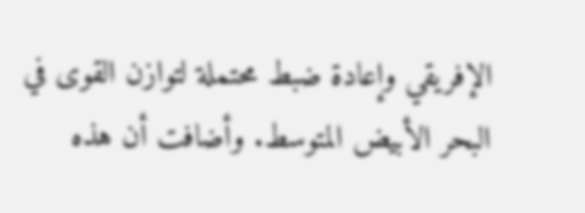الإفريقي وإعادة ضبط محتملة لتوازن القوى في البحر الأبيض المتوسط. وأضافت أن هذه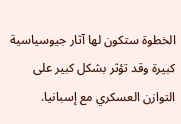الخطوة ستكون لها آثار جيوسياسية كبيرة وقد تؤثر بشكل كبير على التوازن العسكري مع إسبانيا.